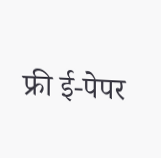फ्री ई-पेपर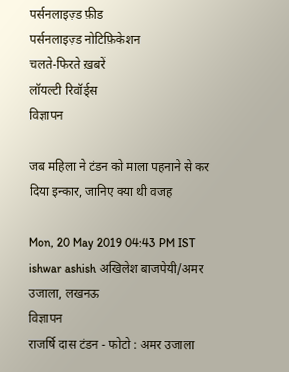पर्सनलाइज़्ड फ़ीड
पर्सनलाइज़्ड नोटिफ़िकेशन
चलते-फिरते ख़बरें
लॉयल्टी रिवॉर्ड्स
विज्ञापन

जब महिला ने टंडन को माला पहनाने से कर दिया इन्कार, जानिए क्या थी वजह

Mon, 20 May 2019 04:43 PM IST
ishwar ashish अखिलेश बाजपेयी/अमर उजाला, लखनऊ
विज्ञापन
राजर्षि दास टंडन - फोटो : अमर उजाला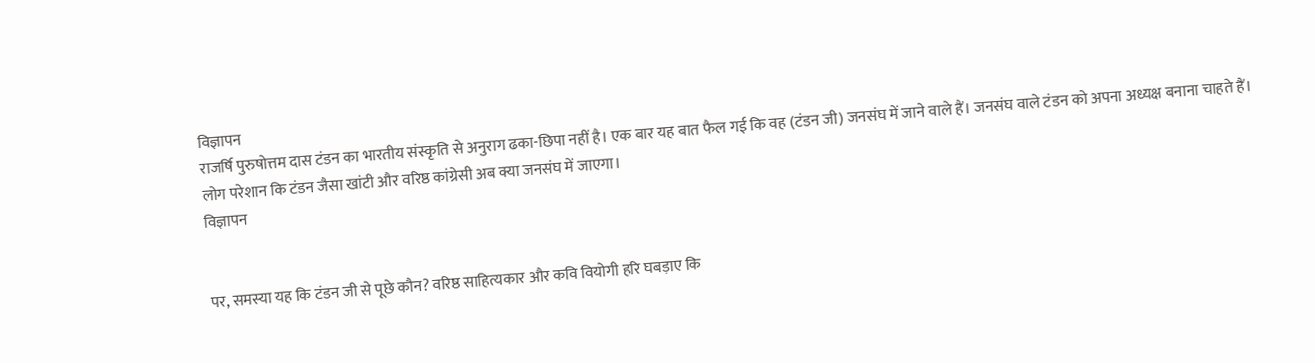विज्ञापन
राजर्षि पुरुषोत्तम दास टंडन का भारतीय संस्कृति से अनुराग ढका-छिपा नहीं है। एक बार यह बात फैल गई कि वह (टंडन जी) जनसंघ में जाने वाले हैं। जनसंघ वाले टंडन को अपना अध्यक्ष बनाना चाहते हैं। लोग परेशान कि टंडन जैसा खांटी और वरिष्ठ कांग्रेसी अब क्या जनसंघ में जाएगा।
विज्ञापन


पर, समस्या यह कि टंडन जी से पूछे कौन? वरिष्ठ साहित्यकार और कवि वियोगी हरि घबड़ाए कि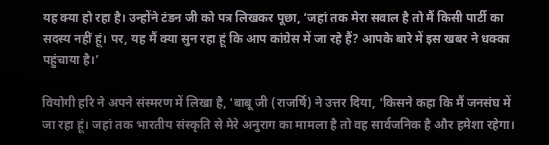यह क्या हो रहा है। उन्होंने टंडन जी को पत्र लिखकर पूछा, ‘जहां तक मेरा सवाल है तो मैं किसी पार्टी का सदस्य नहीं हूं। पर, यह मैं क्या सुन रहा हूं कि आप कांग्रेस में जा रहे हैं? आपके बारे में इस खबर ने धक्का पहुंचाया है।’

वियोगी हरि ने अपने संस्मरण में लिखा है, ‘बाबू जी (राजर्षि) ने उत्तर दिया, ‘किसने कहा कि मैं जनसंघ में जा रहा हूं। जहां तक भारतीय संस्कृति से मेरे अनुराग का मामला है तो वह सार्वजनिक है और हमेशा रहेगा।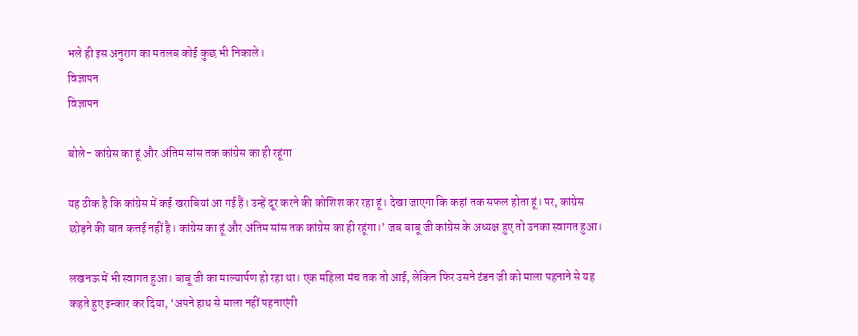भले ही इस अनुराग का मतलब कोई कुछ भी निकाले।
विज्ञापन
विज्ञापन

बोले- कांग्रेस का हूं और अंतिम सांस तक कांग्रेस का ही रहूंगा

यह ठीक है कि कांग्रेस में कई खराबियां आ गई हैं। उन्हें दूर करने की कोशिश कर रहा हूं। देखा जाएगा कि कहां तक सफल होता हूं। पर, कांग्रेस छोड़ने की बात कत्तई नहीं है। कांग्रेस का हूं और अंतिम सांस तक कांग्रेस का ही रहूंगा।’ जब बाबू जी कांग्रेस के अध्यक्ष हुए तो उनका स्वागत हुआ।

लखनऊ में भी स्वागत हुआ। बाबू जी का माल्यार्पण हो रहा था। एक महिला मंच तक तो आई, लेकिन फिर उसने टंडन जी को माला पहनाने से यह कहते हुए इन्कार कर दिया, ‘अपने हाथ से माला नहीं पहनाएंगी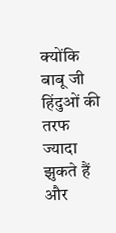क्योंकि बाबू जी हिंदुओं की तरफ ज्यादा झुकते हैं और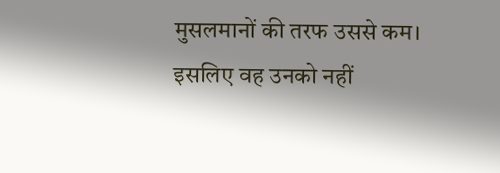मुसलमानों की तरफ उससे कम। इसलिए वह उनको नहीं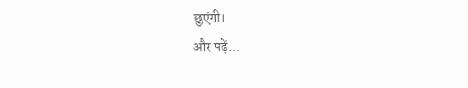छुएंगी।
और पढ़ें...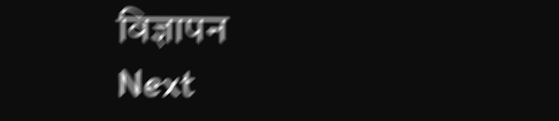विज्ञापन
Next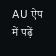AU ऐप में पढ़ें